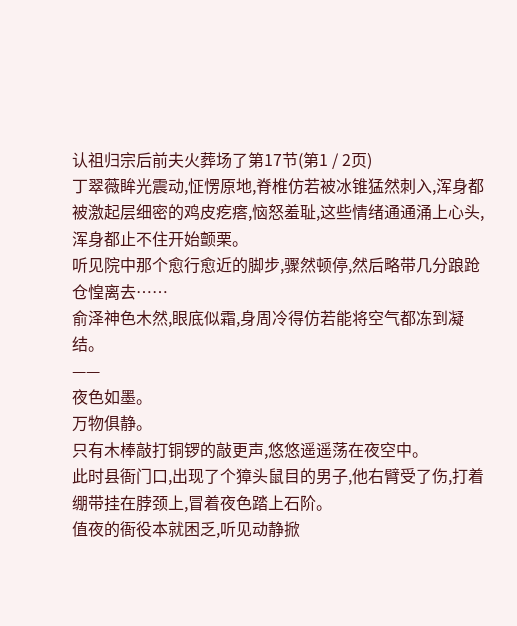认祖归宗后前夫火葬场了第17节(第1 / 2页)
丁翠薇眸光震动,怔愣原地,脊椎仿若被冰锥猛然刺入,浑身都被激起层细密的鸡皮疙瘩,恼怒羞耻,这些情绪通通涌上心头,浑身都止不住开始颤栗。
听见院中那个愈行愈近的脚步,骤然顿停,然后略带几分踉跄仓惶离去……
俞泽神色木然,眼底似霜,身周冷得仿若能将空气都冻到凝结。
——
夜色如墨。
万物俱静。
只有木棒敲打铜锣的敲更声,悠悠遥遥荡在夜空中。
此时县衙门口,出现了个獐头鼠目的男子,他右臂受了伤,打着绷带挂在脖颈上,冒着夜色踏上石阶。
值夜的衙役本就困乏,听见动静掀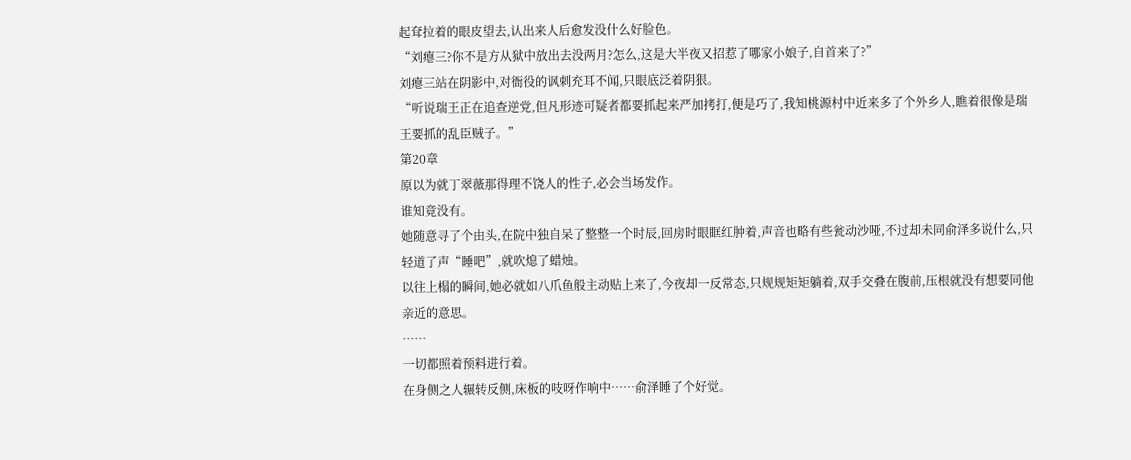起耷拉着的眼皮望去,认出来人后愈发没什么好脸色。
“刘瘪三?你不是方从狱中放出去没两月?怎么,这是大半夜又招惹了哪家小娘子,自首来了?”
刘瘪三站在阴影中,对衙役的讽刺充耳不闻,只眼底泛着阴狠。
“听说瑞王正在追查逆党,但凡形迹可疑者都要抓起来严加拷打,便是巧了,我知桃源村中近来多了个外乡人,瞧着很像是瑞王要抓的乱臣贼子。”
第20章
原以为就丁翠薇那得理不饶人的性子,必会当场发作。
谁知竟没有。
她随意寻了个由头,在院中独自呆了整整一个时辰,回房时眼眶红肿着,声音也略有些瓮动沙哑,不过却未同俞泽多说什么,只轻道了声“睡吧”,就吹熄了蜡烛。
以往上榻的瞬间,她必就如八爪鱼般主动贴上来了,今夜却一反常态,只规规矩矩躺着,双手交叠在腹前,压根就没有想要同他亲近的意思。
……
一切都照着预料进行着。
在身侧之人辗转反侧,床板的吱呀作响中……俞泽睡了个好觉。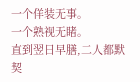一个佯装无事。
一个熟视无睹。
直到翌日早膳,二人都默契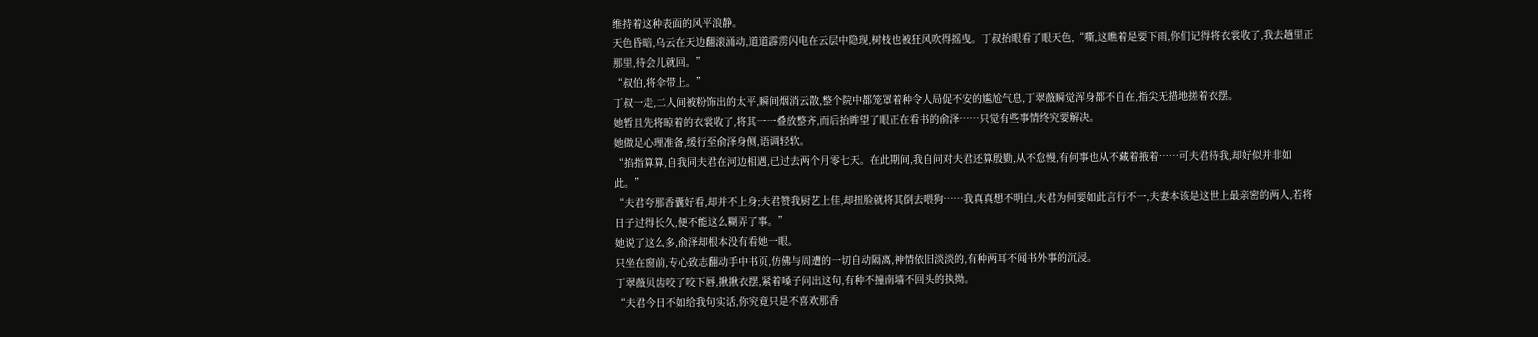维持着这种表面的风平浪静。
天色昏暗,乌云在天边翻滚涌动,道道霹雳闪电在云层中隐现,树枝也被狂风吹得摇曳。丁叔抬眼看了眼天色,“嘶,这瞧着是要下雨,你们记得将衣裳收了,我去趟里正那里,待会儿就回。”
“叔伯,将伞带上。”
丁叔一走,二人间被粉饰出的太平,瞬间烟消云散,整个院中都笼罩着种令人局促不安的尴尬气息,丁翠薇瞬觉浑身都不自在,指尖无措地搓着衣摆。
她暂且先将晾着的衣裳收了,将其一一叠放整齐,而后抬眸望了眼正在看书的俞泽……只觉有些事情终究要解决。
她做足心理准备,缓行至俞泽身侧,语调轻软。
“掐指算算,自我同夫君在河边相遇,已过去两个月零七天。在此期间,我自问对夫君还算殷勤,从不怠慢,有何事也从不藏着掖着……可夫君待我,却好似并非如此。”
“夫君夸那香囊好看,却并不上身;夫君赞我厨艺上佳,却扭脸就将其倒去喂狗……我真真想不明白,夫君为何要如此言行不一,夫妻本该是这世上最亲密的两人,若将日子过得长久,便不能这么糊弄了事。”
她说了这么多,俞泽却根本没有看她一眼。
只坐在窗前,专心致志翻动手中书页,仿佛与周遭的一切自动隔离,神情依旧淡淡的,有种两耳不闻书外事的沉浸。
丁翠薇贝齿咬了咬下唇,揪揪衣摆,紧着嗓子问出这句,有种不撞南墙不回头的执拗。
“夫君今日不如给我句实话,你究竟只是不喜欢那香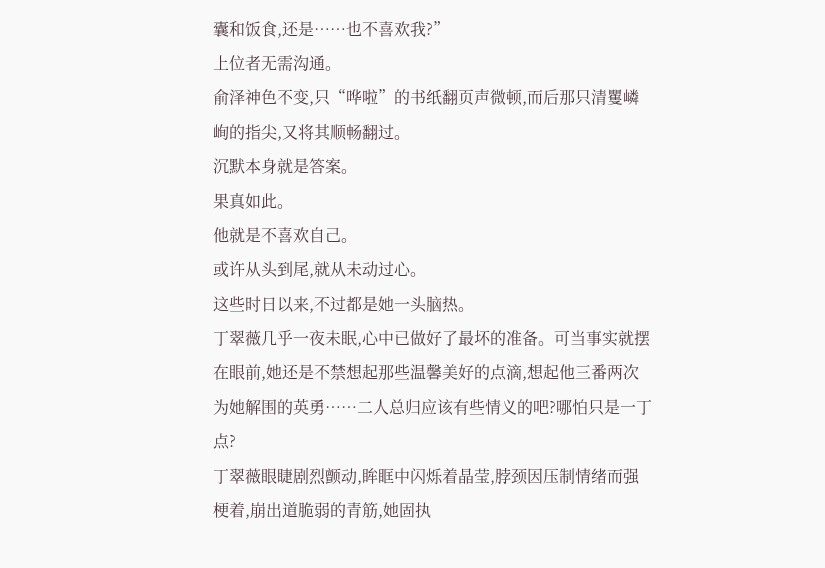囊和饭食,还是……也不喜欢我?”
上位者无需沟通。
俞泽神色不变,只“哗啦”的书纸翻页声微顿,而后那只清矍嶙峋的指尖,又将其顺畅翻过。
沉默本身就是答案。
果真如此。
他就是不喜欢自己。
或许从头到尾,就从未动过心。
这些时日以来,不过都是她一头脑热。
丁翠薇几乎一夜未眠,心中已做好了最坏的准备。可当事实就摆在眼前,她还是不禁想起那些温馨美好的点滴,想起他三番两次为她解围的英勇……二人总归应该有些情义的吧?哪怕只是一丁点?
丁翠薇眼睫剧烈颤动,眸眶中闪烁着晶莹,脖颈因压制情绪而强梗着,崩出道脆弱的青筋,她固执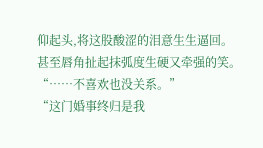仰起头,将这股酸涩的泪意生生逼回。
甚至唇角扯起抹弧度生硬又牵强的笑。
“……不喜欢也没关系。”
“这门婚事终归是我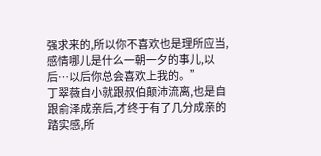强求来的,所以你不喜欢也是理所应当,感情哪儿是什么一朝一夕的事儿,以后…以后你总会喜欢上我的。”
丁翠薇自小就跟叔伯颠沛流离,也是自跟俞泽成亲后,才终于有了几分成亲的踏实感,所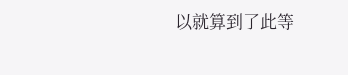以就算到了此等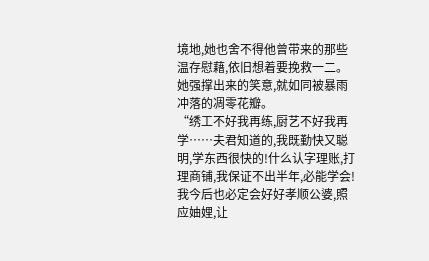境地,她也舍不得他曾带来的那些温存慰藉,依旧想着要挽救一二。
她强撑出来的笑意,就如同被暴雨冲落的凋零花瓣。
“绣工不好我再练,厨艺不好我再学……夫君知道的,我既勤快又聪明,学东西很快的!什么认字理账,打理商铺,我保证不出半年,必能学会!我今后也必定会好好孝顺公婆,照应妯娌,让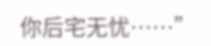你后宅无忧……”